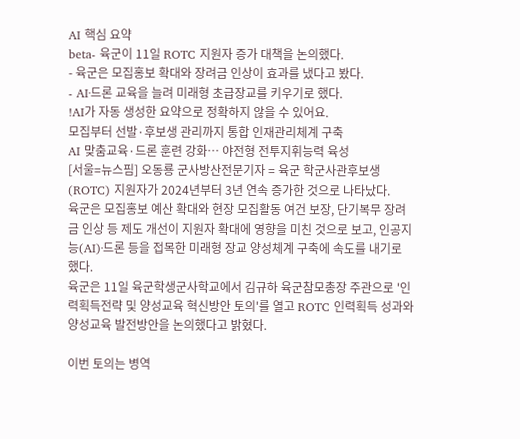AI 핵심 요약
beta- 육군이 11일 ROTC 지원자 증가 대책을 논의했다.
- 육군은 모집홍보 확대와 장려금 인상이 효과를 냈다고 봤다.
- AI·드론 교육을 늘려 미래형 초급장교를 키우기로 했다.
!AI가 자동 생성한 요약으로 정확하지 않을 수 있어요.
모집부터 선발·후보생 관리까지 통합 인재관리체계 구축
AI 맞춤교육·드론 훈련 강화… 야전형 전투지휘능력 육성
[서울=뉴스핌] 오동룡 군사방산전문기자 = 육군 학군사관후보생(ROTC) 지원자가 2024년부터 3년 연속 증가한 것으로 나타났다.
육군은 모집홍보 예산 확대와 현장 모집활동 여건 보장, 단기복무 장려금 인상 등 제도 개선이 지원자 확대에 영향을 미친 것으로 보고, 인공지능(AI)·드론 등을 접목한 미래형 장교 양성체계 구축에 속도를 내기로 했다.
육군은 11일 육군학생군사학교에서 김규하 육군참모총장 주관으로 '인력획득전략 및 양성교육 혁신방안 토의'를 열고 ROTC 인력획득 성과와 양성교육 발전방안을 논의했다고 밝혔다.

이번 토의는 병역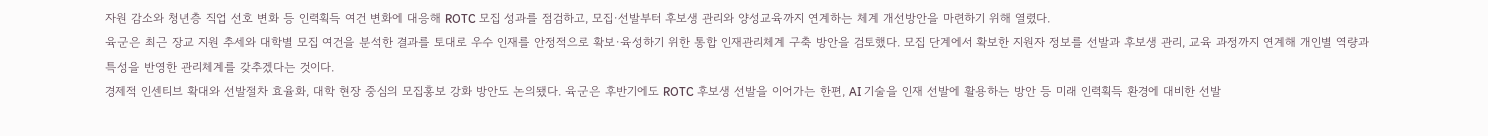자원 감소와 청년층 직업 선호 변화 등 인력획득 여건 변화에 대응해 ROTC 모집 성과를 점검하고, 모집·선발부터 후보생 관리와 양성교육까지 연계하는 체계 개선방안을 마련하기 위해 열렸다.
육군은 최근 장교 지원 추세와 대학별 모집 여건을 분석한 결과를 토대로 우수 인재를 안정적으로 확보·육성하기 위한 통합 인재관리체계 구축 방안을 검토했다. 모집 단계에서 확보한 지원자 정보를 선발과 후보생 관리, 교육 과정까지 연계해 개인별 역량과 특성을 반영한 관리체계를 갖추겠다는 것이다.
경제적 인센티브 확대와 선발절차 효율화, 대학 현장 중심의 모집홍보 강화 방안도 논의됐다. 육군은 후반기에도 ROTC 후보생 선발을 이어가는 한편, AI 기술을 인재 선발에 활용하는 방안 등 미래 인력획득 환경에 대비한 선발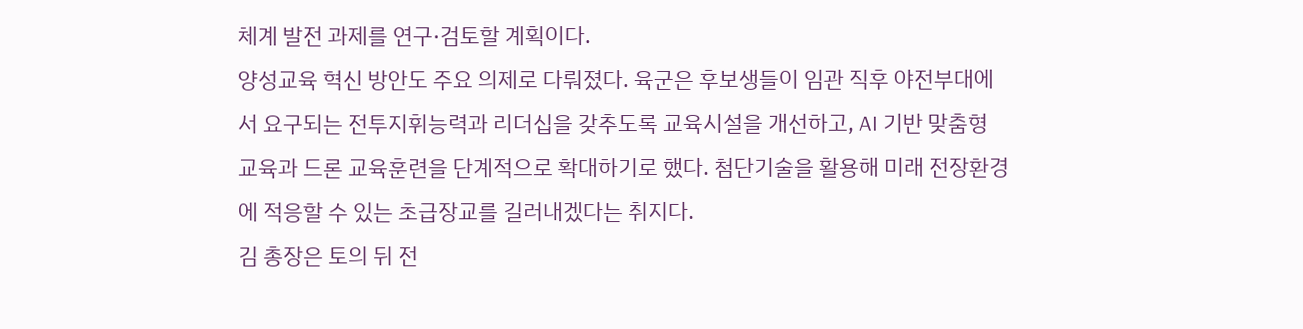체계 발전 과제를 연구·검토할 계획이다.
양성교육 혁신 방안도 주요 의제로 다뤄졌다. 육군은 후보생들이 임관 직후 야전부대에서 요구되는 전투지휘능력과 리더십을 갖추도록 교육시설을 개선하고, AI 기반 맞춤형 교육과 드론 교육훈련을 단계적으로 확대하기로 했다. 첨단기술을 활용해 미래 전장환경에 적응할 수 있는 초급장교를 길러내겠다는 취지다.
김 총장은 토의 뒤 전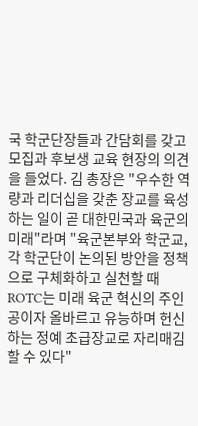국 학군단장들과 간담회를 갖고 모집과 후보생 교육 현장의 의견을 들었다. 김 총장은 "우수한 역량과 리더십을 갖춘 장교를 육성하는 일이 곧 대한민국과 육군의 미래"라며 "육군본부와 학군교, 각 학군단이 논의된 방안을 정책으로 구체화하고 실천할 때 ROTC는 미래 육군 혁신의 주인공이자 올바르고 유능하며 헌신하는 정예 초급장교로 자리매김할 수 있다"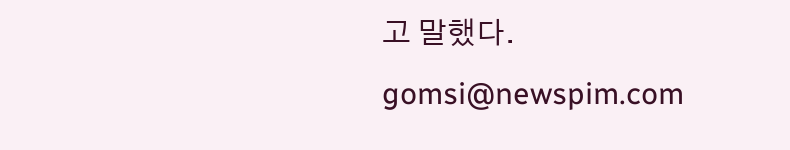고 말했다.
gomsi@newspim.com